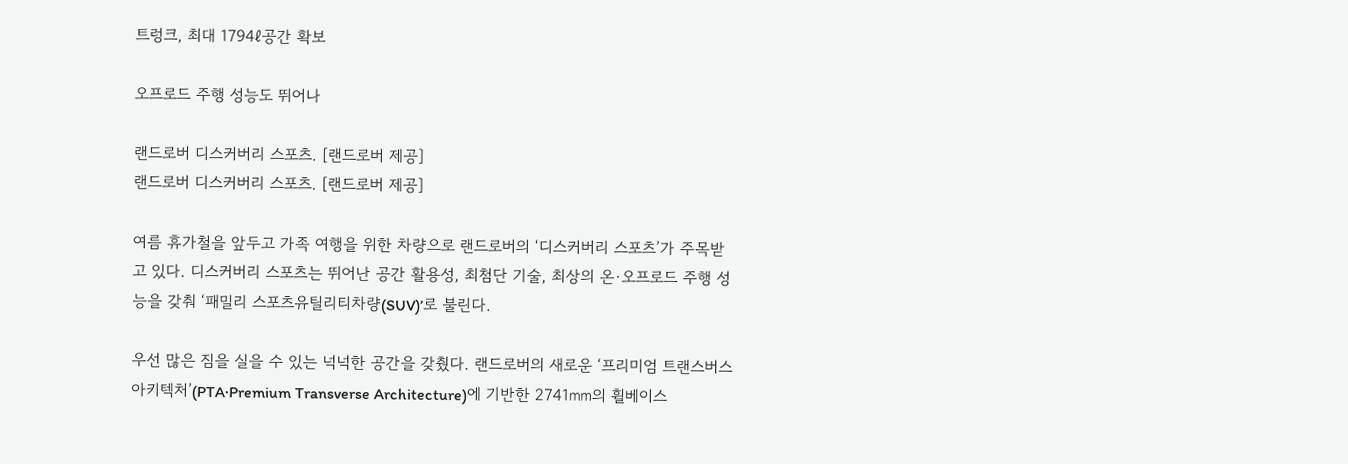트렁크, 최대 1794ℓ공간 확보

오프로드 주행 성능도 뛰어나

랜드로버 디스커버리 스포츠. [랜드로버 제공]
랜드로버 디스커버리 스포츠. [랜드로버 제공]

여름 휴가철을 앞두고 가족 여행을 위한 차량으로 랜드로버의 ‘디스커버리 스포츠’가 주목받고 있다. 디스커버리 스포츠는 뛰어난 공간 활용성, 최첨단 기술, 최상의 온·오프로드 주행 성능을 갖춰 ‘패밀리 스포츠유틸리티차량(SUV)’로 불린다.

우선 많은 짐을 실을 수 있는 넉넉한 공간을 갖췄다. 랜드로버의 새로운 ‘프리미엄 트랜스버스 아키텍처’(PTA·Premium Transverse Architecture)에 기반한 2741㎜의 휠베이스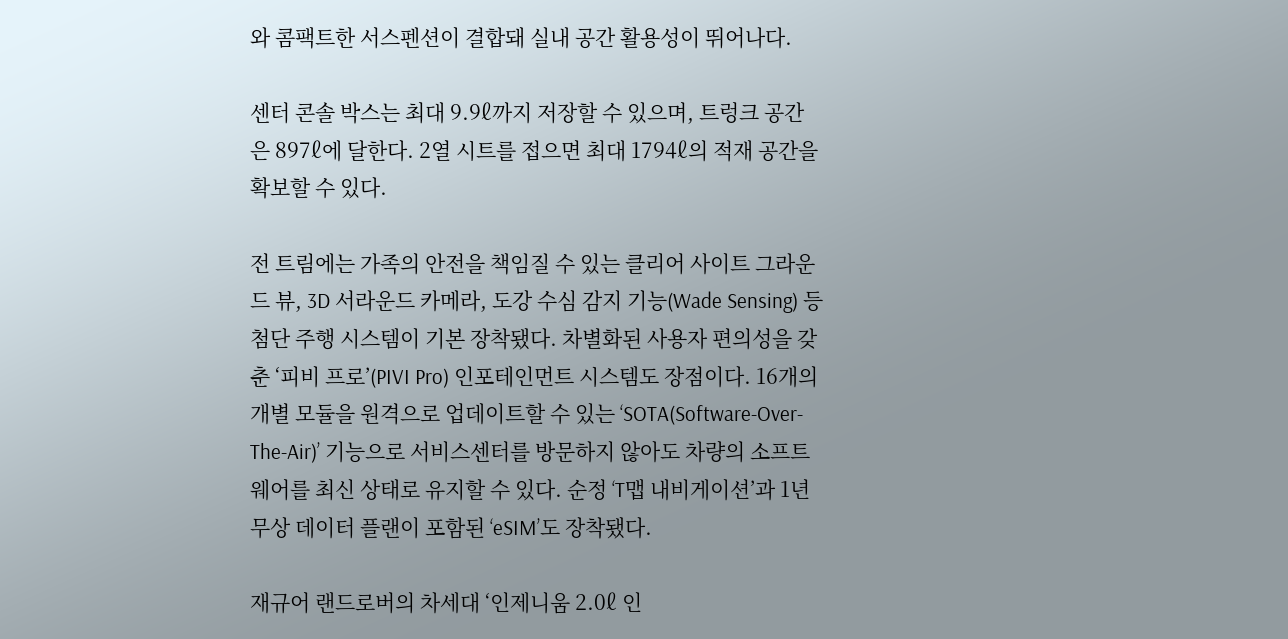와 콤팩트한 서스펜션이 결합돼 실내 공간 활용성이 뛰어나다.

센터 콘솔 박스는 최대 9.9ℓ까지 저장할 수 있으며, 트렁크 공간은 897ℓ에 달한다. 2열 시트를 접으면 최대 1794ℓ의 적재 공간을 확보할 수 있다.

전 트림에는 가족의 안전을 책임질 수 있는 클리어 사이트 그라운드 뷰, 3D 서라운드 카메라, 도강 수심 감지 기능(Wade Sensing) 등 첨단 주행 시스템이 기본 장착됐다. 차별화된 사용자 편의성을 갖춘 ‘피비 프로’(PIVI Pro) 인포테인먼트 시스템도 장점이다. 16개의 개별 모듈을 원격으로 업데이트할 수 있는 ‘SOTA(Software-Over-The-Air)’ 기능으로 서비스센터를 방문하지 않아도 차량의 소프트웨어를 최신 상태로 유지할 수 있다. 순정 ‘T맵 내비게이션’과 1년 무상 데이터 플랜이 포함된 ‘eSIM’도 장착됐다.

재규어 랜드로버의 차세대 ‘인제니움 2.0ℓ 인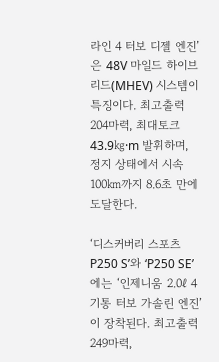라인 4 터보 디젤 엔진’은 48V 마일드 하이브리드(MHEV) 시스템이 특징이다. 최고출력 204마력, 최대토크 43.9㎏·m 발휘하며, 정지 상태에서 시속 100㎞까지 8.6초 만에 도달한다.

‘디스커버리 스포츠 P250 S’와 ‘P250 SE’에는 ‘인제니움 2.0ℓ 4기통 터보 가솔린 엔진’이 장착된다. 최고출력 249마력,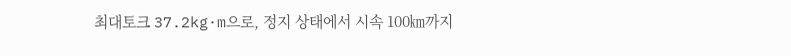최대토크 37.2kg·m으로, 정지 상태에서 시속 100㎞까지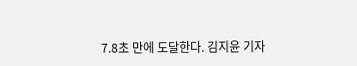7.8초 만에 도달한다. 김지윤 기자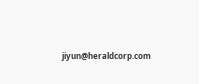jiyun@heraldcorp.com